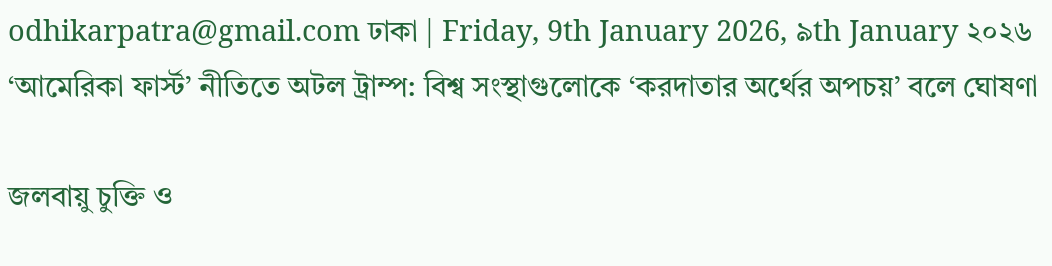odhikarpatra@gmail.com ঢাকা | Friday, 9th January 2026, ৯th January ২০২৬
‘আমেরিকা ফার্স্ট’ নীতিতে অটল ট্রাম্প: বিশ্ব সংস্থাগুলোকে ‘করদাতার অর্থের অপচয়’ বলে ঘোষণা

জলবায়ু চুক্তি ও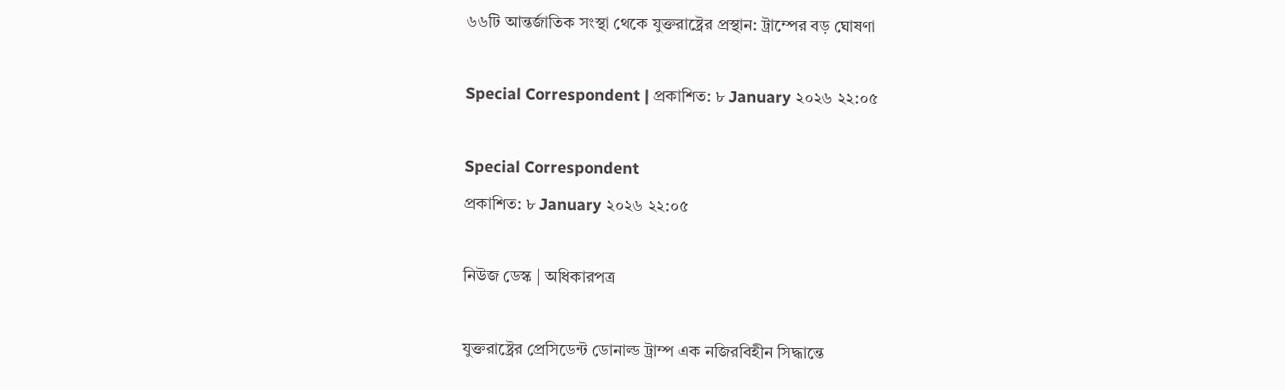৬৬টি আন্তর্জাতিক সংস্থা থেকে যুক্তরাষ্ট্রের প্রস্থান: ট্রাম্পের বড় ঘোষণা

Special Correspondent | প্রকাশিত: ৮ January ২০২৬ ২২:০৫

Special Correspondent
প্রকাশিত: ৮ January ২০২৬ ২২:০৫

নিউজ ডেস্ক | অধিকারপত্র

যুক্তরাষ্ট্রের প্রেসিডেন্ট ডোনাল্ড ট্রাম্প এক নজিরবিহীন সিদ্ধান্তে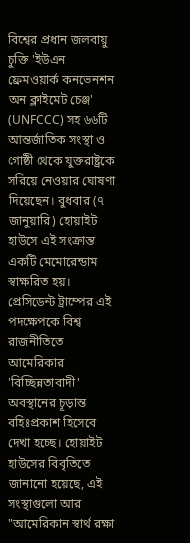বিশ্বের প্রধান জলবায়ু চুক্তি 'ইউএন ফ্রেমওয়ার্ক কনভেনশন অন ক্লাইমেট চেঞ্জ' (UNFCCC) সহ ৬৬টি আন্তর্জাতিক সংস্থা ও গোষ্ঠী থেকে যুক্তরাষ্ট্রকে সরিয়ে নেওয়ার ঘোষণা দিয়েছেন। বুধবার (৭ জানুয়ারি) হোয়াইট হাউসে এই সংক্রান্ত একটি মেমোরেন্ডাম স্বাক্ষরিত হয়। প্রেসিডেন্ট ট্রাম্পের এই পদক্ষেপকে বিশ্ব রাজনীতিতে আমেরিকার 'বিচ্ছিন্নতাবাদী' অবস্থানের চূড়ান্ত বহিঃপ্রকাশ হিসেবে দেখা হচ্ছে। হোয়াইট হাউসের বিবৃতিতে জানানো হয়েছে, এই সংস্থাগুলো আর "আমেরিকান স্বার্থ রক্ষা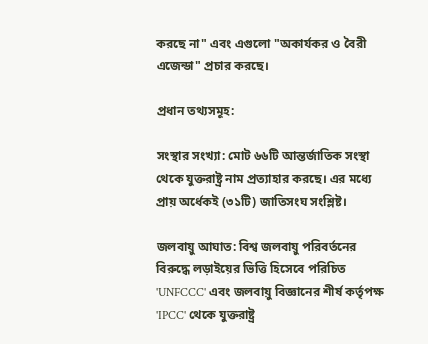করছে না" এবং এগুলো "অকার্যকর ও বৈরী এজেন্ডা" প্রচার করছে।

প্রধান তথ্যসমূহ:

সংস্থার সংখ্যা: মোট ৬৬টি আন্তর্জাতিক সংস্থা থেকে যুক্তরাষ্ট্র নাম প্রত্যাহার করছে। এর মধ্যে প্রায় অর্ধেকই (৩১টি) জাতিসংঘ সংশ্লিষ্ট।

জলবায়ু আঘাত: বিশ্ব জলবায়ু পরিবর্তনের বিরুদ্ধে লড়াইয়ের ভিত্তি হিসেবে পরিচিত 'UNFCCC' এবং জলবায়ু বিজ্ঞানের শীর্ষ কর্তৃপক্ষ 'IPCC' থেকে যুক্তরাষ্ট্র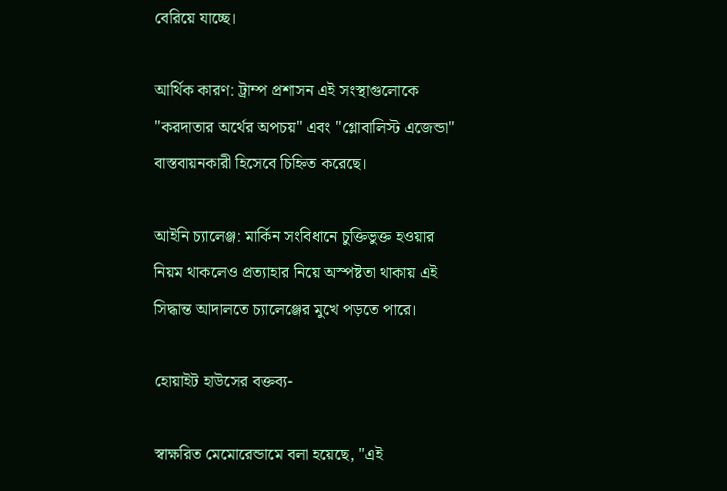বেরিয়ে যাচ্ছে।

আর্থিক কারণ: ট্রাম্প প্রশাসন এই সংস্থাগুলোকে "করদাতার অর্থের অপচয়" এবং "গ্লোবালিস্ট এজেন্ডা" বাস্তবায়নকারী হিসেবে চিহ্নিত করেছে।

আইনি চ্যালেঞ্জ: মার্কিন সংবিধানে চুক্তিভুক্ত হওয়ার নিয়ম থাকলেও প্রত্যাহার নিয়ে অস্পষ্টতা থাকায় এই সিদ্ধান্ত আদালতে চ্যালেঞ্জের মুখে পড়তে পারে।

হোয়াইট হাউসের বক্তব্য-

স্বাক্ষরিত মেমোরেন্ডামে বলা হয়েছে, "এই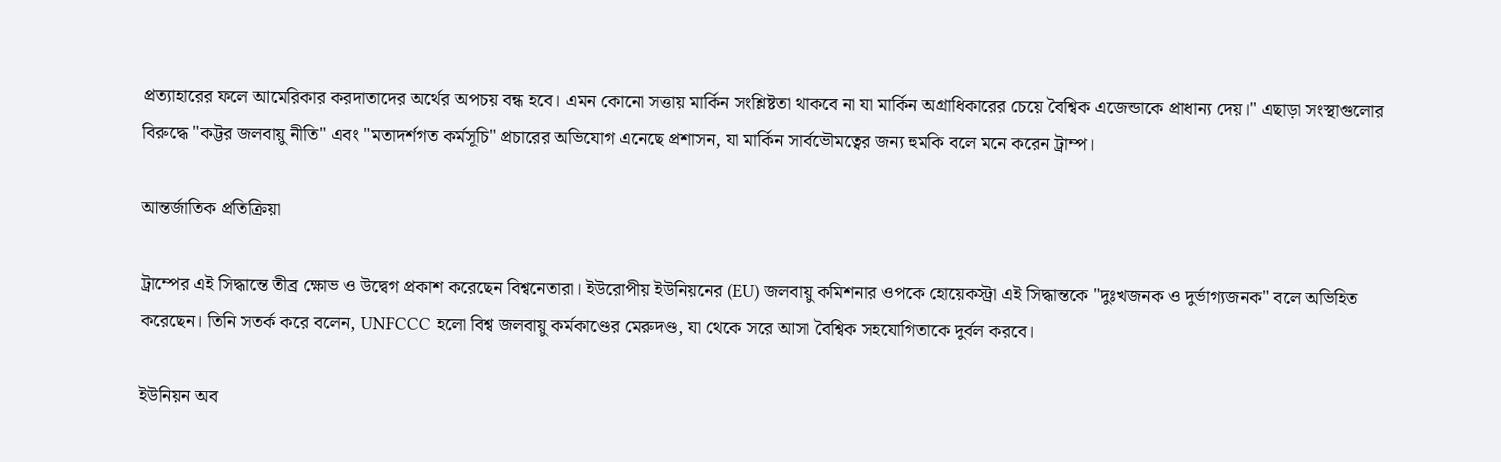প্রত্যাহারের ফলে আমেরিকার করদাতাদের অর্থের অপচয় বন্ধ হবে। এমন কোনো সত্তায় মার্কিন সংশ্লিষ্টতা থাকবে না যা মার্কিন অগ্রাধিকারের চেয়ে বৈশ্বিক এজেন্ডাকে প্রাধান্য দেয়।" এছাড়া সংস্থাগুলোর বিরুদ্ধে "কট্টর জলবায়ু নীতি" এবং "মতাদর্শগত কর্মসূচি" প্রচারের অভিযোগ এনেছে প্রশাসন, যা মার্কিন সার্বভৌমত্বের জন্য হুমকি বলে মনে করেন ট্রাম্প।

আন্তর্জাতিক প্রতিক্রিয়া

ট্রাম্পের এই সিদ্ধান্তে তীব্র ক্ষোভ ও উদ্বেগ প্রকাশ করেছেন বিশ্বনেতারা। ইউরোপীয় ইউনিয়নের (EU) জলবায়ু কমিশনার ওপকে হোয়েকস্ট্রা এই সিদ্ধান্তকে "দুঃখজনক ও দুর্ভাগ্যজনক" বলে অভিহিত করেছেন। তিনি সতর্ক করে বলেন, UNFCCC হলো বিশ্ব জলবায়ু কর্মকাণ্ডের মেরুদণ্ড, যা থেকে সরে আসা বৈশ্বিক সহযোগিতাকে দুর্বল করবে।

ইউনিয়ন অব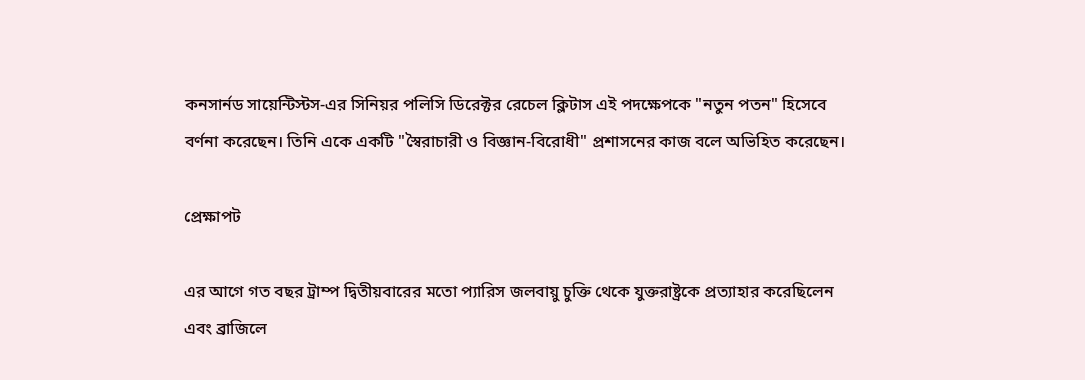কনসার্নড সায়েন্টিস্টস-এর সিনিয়র পলিসি ডিরেক্টর রেচেল ক্লিটাস এই পদক্ষেপকে "নতুন পতন" হিসেবে বর্ণনা করেছেন। তিনি একে একটি "স্বৈরাচারী ও বিজ্ঞান-বিরোধী" প্রশাসনের কাজ বলে অভিহিত করেছেন।

প্রেক্ষাপট

এর আগে গত বছর ট্রাম্প দ্বিতীয়বারের মতো প্যারিস জলবায়ু চুক্তি থেকে যুক্তরাষ্ট্রকে প্রত্যাহার করেছিলেন এবং ব্রাজিলে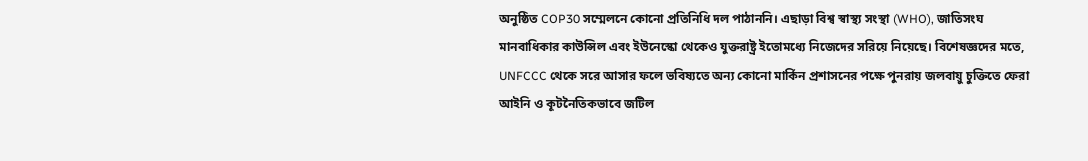অনুষ্ঠিত COP30 সম্মেলনে কোনো প্রতিনিধি দল পাঠাননি। এছাড়া বিশ্ব স্বাস্থ্য সংস্থা (WHO), জাতিসংঘ মানবাধিকার কাউন্সিল এবং ইউনেস্কো থেকেও যুক্তরাষ্ট্র ইতোমধ্যে নিজেদের সরিয়ে নিয়েছে। বিশেষজ্ঞদের মতে, UNFCCC থেকে সরে আসার ফলে ভবিষ্যতে অন্য কোনো মার্কিন প্রশাসনের পক্ষে পুনরায় জলবায়ু চুক্তিতে ফেরা আইনি ও কূটনৈতিকভাবে জটিল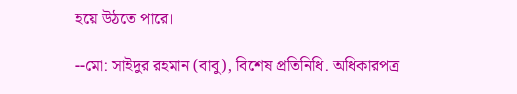হয়ে উঠতে পারে।

--মো: সাইদুর রহমান (বাবু), বিশেষ প্রতিনিধি. অধিকারপত্র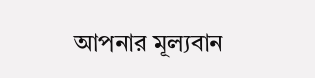আপনার মূল্যবান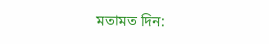মতামত দিন: